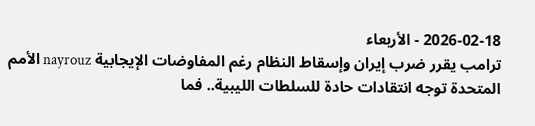2026-02-18 - الأربعاء
ترامب يقرر ضرب إيران وإسقاط النظام رغم المفاوضات الإيجابية nayrouz الأمم المتحدة توجه انتقادات حادة للسلطات الليبية.. فما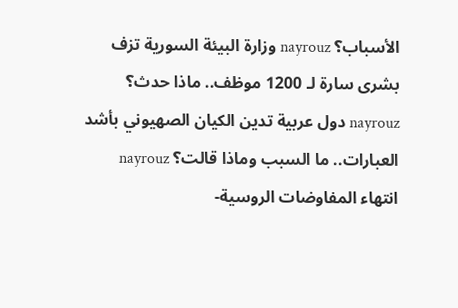الأسباب؟ nayrouz وزارة البيئة السورية تزف بشرى سارة لـ 1200 موظف.. ماذا حدث؟ nayrouz دول عربية تدين الكيان الصهيوني بأشد العبارات.. ما السبب وماذا قالت؟ nayrouz انتهاء المفاوضات الروسية-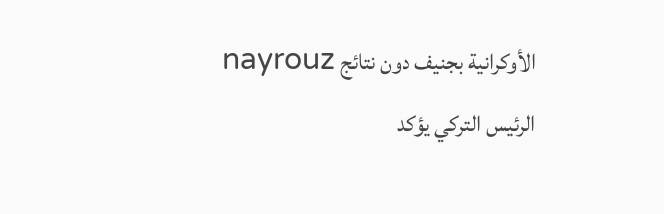الأوكرانية بجنيف دون نتائج nayrouz الرئيس التركي يؤكد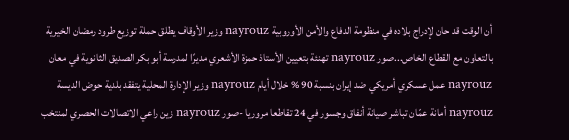أن الوقت قد حان لإدراج بلاده في منظومة الدفاع والأمن الأوروبية nayrouz وزير الأوقاف يطلق حملة توزيع طرود رمضان الخيرية بالتعاون مع القطاع الخاص...صور nayrouz تهنئة بتعيين الأستاذ حمزة الأشعري مديرًا لمدرسة أبو بكر الصديق الثانوية في معان nayrouz عمل عسكري أمريكي ضد إيران بنسبة 90 % خلال أيام nayrouz وزير الإدارة المحلية يتفقد بلدية حوض الديسة nayrouz أمانة عمّان تباشر صيانة أنفاق وجسور في 24 تقاطعا مروريا -صور nayrouz زين راعي الاتصالات الحصري لمنتخب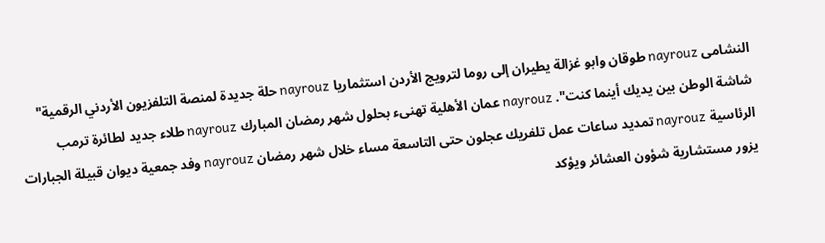النشامى nayrouz طوقان وابو غزالة يطيران إلى روما لترويج الأردن استثماريا nayrouz حلة جديدة لمنصة التلفزيون الأردني الرقمية" شاشة الوطن بين يديك أينما كنت". nayrouz عمان الأهلية تهنىء بحلول شهر رمضان المبارك nayrouz طلاء جديد لطائرة ترمب الرئاسية nayrouz تمديد ساعات عمل تلفريك عجلون حتى التاسعة مساء خلال شهر رمضان nayrouz وفد جمعية ديوان قبيلة الجبارات يزور مستشارية شؤون العشائر ويؤكد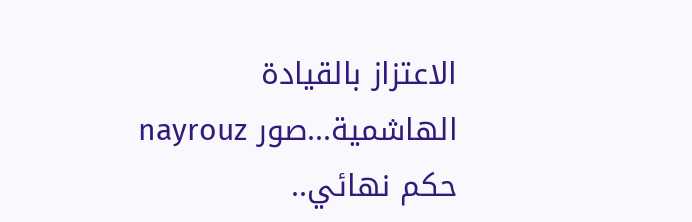الاعتزاز بالقيادة الهاشمية...صور nayrouz حكم نهائي..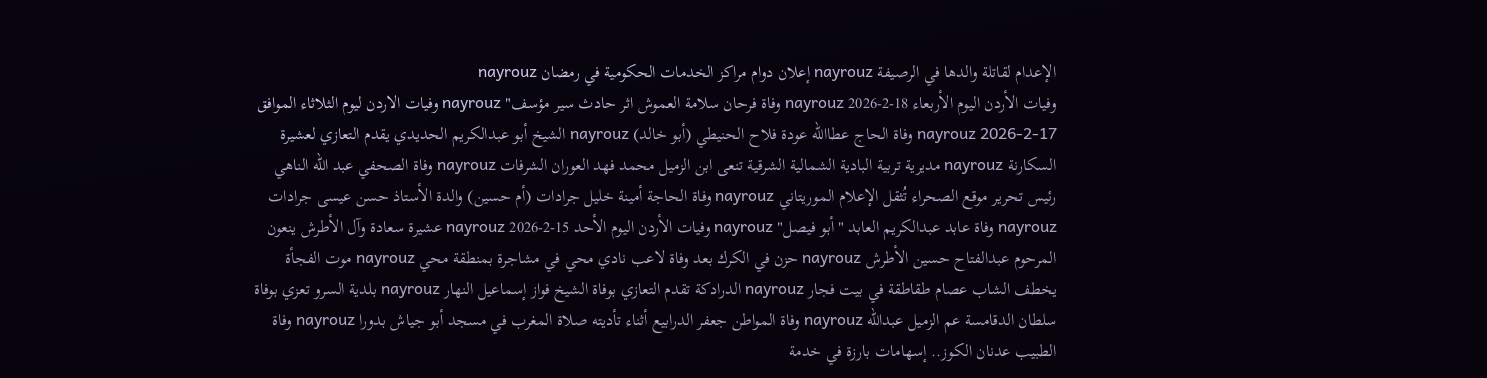الإعدام لقاتلة والدها في الرصيفة nayrouz إعلان دوام مراكز الخدمات الحكومية في رمضان nayrouz
وفيات الأردن اليوم الأربعاء 18-2-2026 nayrouz وفاة فرحان سلامة العموش اثر حادث سير مؤسف" nayrouz وفيات الاردن ليوم الثلاثاء الموافق 17-2-2026 nayrouz وفاة الحاج عطاالله عودة فلاح الحنيطي (أبو خالد) nayrouz الشيخ أبو عبدالكريم الحديدي يقدم التعازي لعشيرة السكارنة nayrouz مديرية تربية البادية الشمالية الشرقية تنعى ابن الزميل محمد فهد العوران الشرفات nayrouz وفاة الصحفي عبد الله الناهي رئيس تحرير موقع الصحراء تُثقل الإعلام الموريتاني nayrouz وفاة الحاجة أمينة خليل جرادات (أم حسين) والدة الأستاذ حسن عيسى جرادات nayrouz وفاة عابد عبدالكريم العابد "أبو فيصل" nayrouz وفيات الأردن اليوم الأحد 15-2-2026 nayrouz عشيرة سعادة وآل الأطرش ينعون المرحوم عبدالفتاح حسين الأطرش nayrouz حزن في الكرك بعد وفاة لاعب نادي محي في مشاجرة بمنطقة محي nayrouz موت الفجأة يخطف الشاب عصام طقاطقة في بيت فجار nayrouz الدرادكة تقدم التعازي بوفاة الشيخ فواز إسماعيل النهار nayrouz بلدية السرو تعزي بوفاة سلطان الدقامسة عم الزميل عبدالله nayrouz وفاة المواطن جعفر الدرابيع أثناء تأديته صلاة المغرب في مسجد أبو جياش بدورا nayrouz وفاة الطبيب عدنان الكوز.. إسهامات بارزة في خدمة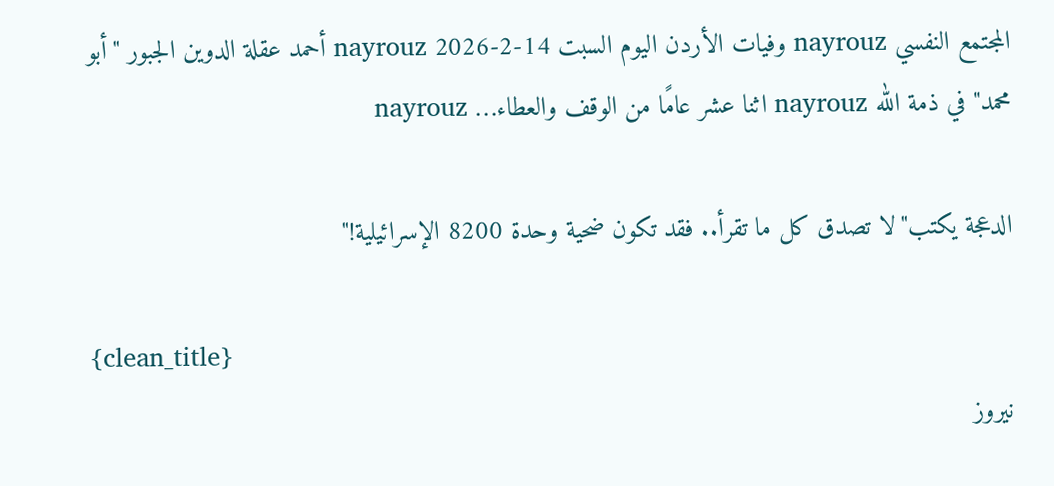المجتمع النفسي nayrouz وفيات الأردن اليوم السبت 14-2-2026 nayrouz أحمد عقلة الدوين الجبور "أبو محمد" في ذمة الله nayrouz اثنا عشر عامًا من الوقف والعطاء… nayrouz

الدعجة يكتب"لا تصدق كل ما تقرأ.. فقد تكون ضحية وحدة 8200 الإسرائيلية!"

{clean_title}
نيروز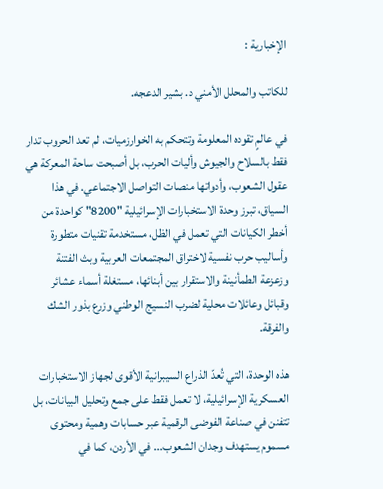الإخبارية :

للكاتب والمحلل الأمني د. بشير الدعجه.

في عالمٍ تقوده المعلومة وتتحكم به الخوارزميات، لم تعد الحروب تدار فقط بالسلاح والجيوش وأليات الحرب، بل أصبحت ساحة المعركة هي عقول الشعوب، وأدواتها منصات التواصل الاجتماعي. في هذا السياق، تبرز وحدة الاستخبارات الإسرائيلية "8200" كواحدة من أخطر الكيانات التي تعمل في الظل، مستخدمة تقنيات متطورة وأساليب حرب نفسية لاختراق المجتمعات العربية وبث الفتنة  وزعزعة الطمأنينة والاستقرار بين أبنائها، مستغلة أسماء عشائر وقبائل وعائلات محلية لضرب النسيج الوطني وزرع بذور الشك والفرقة.

هذه الوحدة، التي تُعدّ الذراع السيبرانية الأقوى لجهاز الاستخبارات العسكرية الإسرائيلية، لا تعمل فقط على جمع وتحليل البيانات، بل تتفنن في صناعة الفوضى الرقمية عبر حسابات وهمية ومحتوى مسموم يستهدف وجدان الشعوب... في الأردن، كما في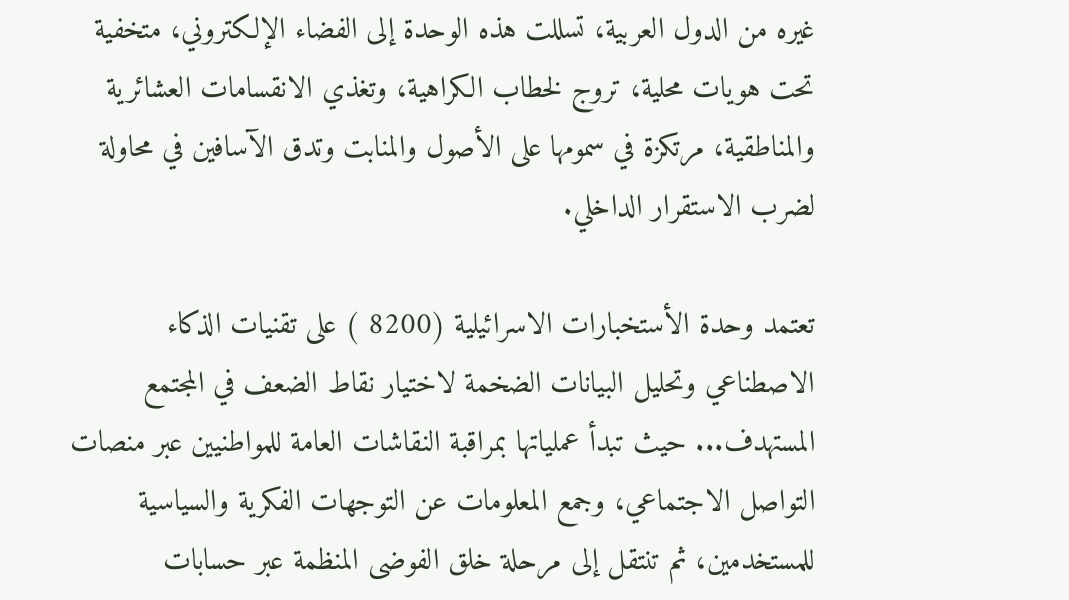غيره من الدول العربية، تسللت هذه الوحدة إلى الفضاء الإلكتروني، متخفية تحت هويات محلية، تروج لخطاب الكراهية، وتغذي الانقسامات العشائرية والمناطقية، مرتكزة في سمومها على الأصول والمنابت وتدق الآسافين في محاولة لضرب الاستقرار الداخلي.

تعتمد وحدة الأستخبارات الاسرائيلية (8200 ) على تقنيات الذكاء الاصطناعي وتحليل البيانات الضخمة لاختيار نقاط الضعف في المجتمع المستهدف... حيث تبدأ عملياتها بمراقبة النقاشات العامة للمواطنيين عبر منصات التواصل الاجتماعي، وجمع المعلومات عن التوجهات الفكرية والسياسية للمستخدمين، ثم تنتقل إلى مرحلة خلق الفوضى المنظمة عبر حسابات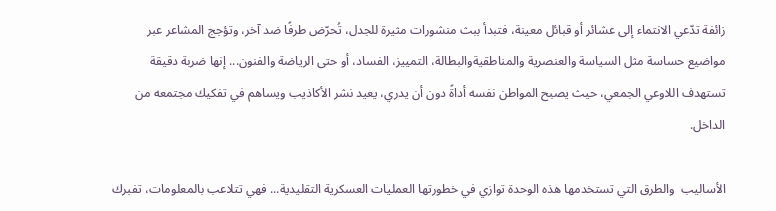زائفة تدّعي الانتماء إلى عشائر أو قبائل معينة، فتبدأ ببث منشورات مثيرة للجدل، تُحرّض طرفًا ضد آخر، وتؤجج المشاعر عبر مواضيع حساسة مثل السياسة والعنصرية والمناطقيةوالبطالة، التمييز، الفساد، أو حتى الرياضة والفنون... إنها ضربة دقيقة تستهدف اللاوعي الجمعي، حيث يصبح المواطن نفسه أداةً دون أن يدري، يعيد نشر الأكاذيب ويساهم في تفكيك مجتمعه من الداخل.

الأساليب  والطرق التي تستخدمها هذه الوحدة توازي في خطورتها العمليات العسكرية التقليدية... فهي تتلاعب بالمعلومات، تفبرك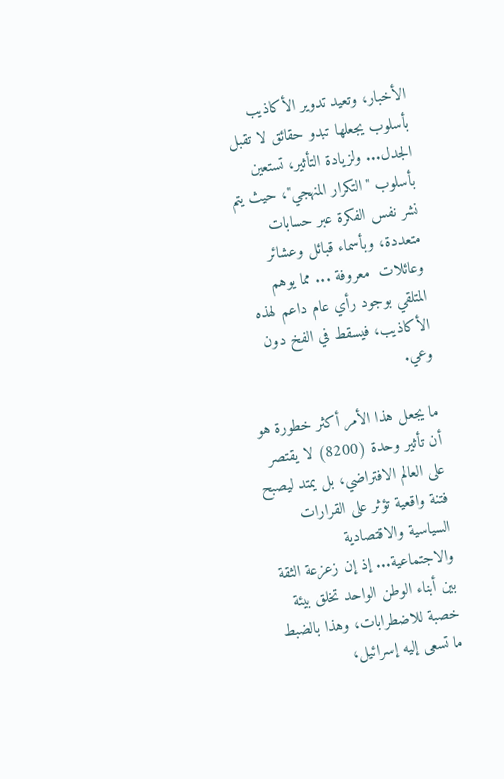الأخبار، وتعيد تدوير الأكاذيب بأسلوب يجعلها تبدو حقائق لا تقبل الجدل... ولزيادة التأثير، تستعين بأسلوب "التكرار المنهجي"، حيث يتم نشر نفس الفكرة عبر حسابات متعددة، وبأسماء قبائل وعشائر وعائلات  معروفة ... مما يوهم المتلقي بوجود رأي عام داعم لهذه الأكاذيب، فيسقط في الفخ دون وعي.

ما يجعل هذا الأمر أكثر خطورة هو أن تأثير وحدة (8200) لا يقتصر على العالم الافتراضي، بل يمتد ليصبح فتنة واقعية تؤثر على القرارات السياسية والاقتصادية والاجتماعية... إذ إن زعزعة الثقة بين أبناء الوطن الواحد تخلق بيئة خصبة للاضطرابات، وهذا بالضبط ما تسعى إليه إسرائيل،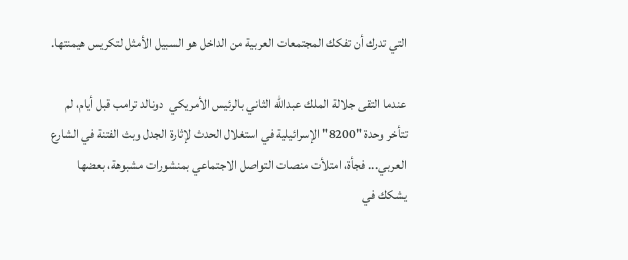التي تدرك أن تفكك المجتمعات العربية من الداخل هو السبيل الأمثل لتكريس هيمنتها.

عندما التقى جلالة الملك عبدالله الثاني بالرئيس الأمريكي  دونالد ترامب قبل أيام، لم تتأخر وحدة "8200" الإسرائيلية في استغلال الحدث لإثارة الجدل وبث الفتنة في الشارع العربي... فجأة، امتلأت منصات التواصل الاجتماعي بمنشورات مشبوهة، بعضها يشكك في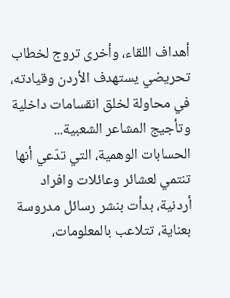أهداف اللقاء، وأخرى تروج لخطاب تحريضي يستهدف الأردن وقيادته، في محاولة لخلق انقسامات داخلية وتأجيج المشاعر الشعبية... الحسابات الوهمية، التي تدّعي أنها تنتمي لعشائر وعائلات وافراد أردنية، بدأت بنشر رسائل مدروسة بعناية، تتلاعب بالمعلومات،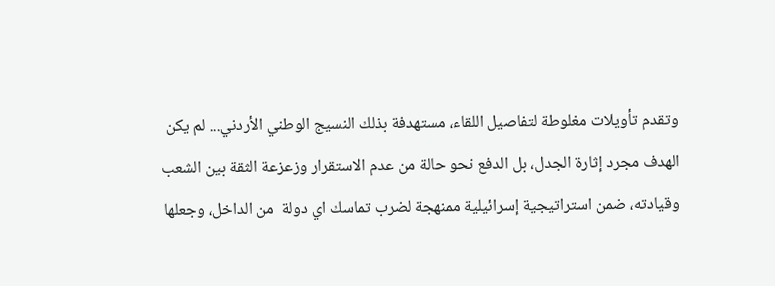وتقدم تأويلات مغلوطة لتفاصيل اللقاء، مستهدفة بذلك النسيج الوطني الأردني... لم يكن الهدف مجرد إثارة الجدل، بل الدفع نحو حالة من عدم الاستقرار وزعزعة الثقة بين الشعب وقيادته، ضمن استراتيجية إسرائيلية ممنهجة لضرب تماسك اي دولة  من الداخل، وجعلها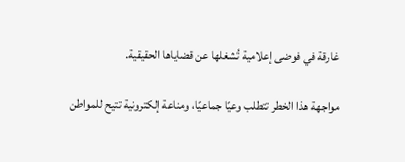غارقة في فوضى إعلامية تُشغلها عن قضاياها الحقيقية.

مواجهة هذا الخطر تتطلب وعيًا جماعيًا، ومناعة إلكترونية تتيح للمواطن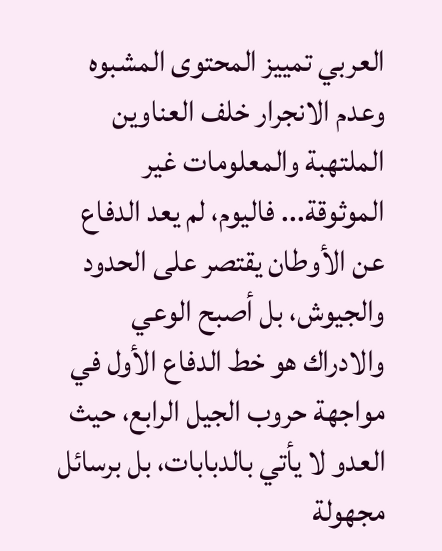العربي تمييز المحتوى المشبوه وعدم الانجرار خلف العناوين الملتهبة والمعلومات غير الموثوقة... فاليوم، لم يعد الدفاع عن الأوطان يقتصر على الحدود والجيوش، بل أصبح الوعي  والادراك هو خط الدفاع الأول في مواجهة حروب الجيل الرابع، حيث العدو لا يأتي بالدبابات، بل برسائل مجهولة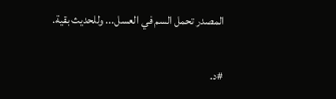المصدر تحمل السم في العسل... وللحديث بقية.

#د.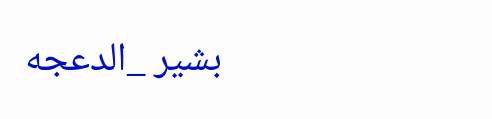بشير _الدعجه